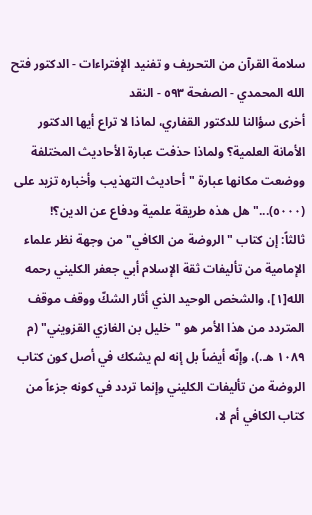سلامة القرآن من التحريف و تفنيد الإفتراءات - الدكتور فتح الله المحمدي - الصفحة ٥٩٣ - النقد
أخرى سؤالنا للدكتور القفاري، لماذا لا تراع أيها الدكتور الأمانة العلمية؟ ولماذا حذفت عبارة الأحاديث المختلفة ووضعت مكانها عبارة "أحاديث التهذيب وأخباره تزيد على (٥٠٠٠)..." هل هذه طريقة علمية ودفاع عن الدين؟!
ثالثاً: إن كتاب "الروضة من الكافي" من وجهة نظر علماء الإمامية من تأليفات ثقة الإسلام أبي جعفر الكليني رحمه الله[١]، والشخص الوحيد الذي أثار الشكّ ووقف موقف المتردد من هذا الأمر هو "خليل بن الغازي القزويني" (م ١٠٨٩ هـ.)، وإنّه أيضاً بل إنه لم يشكك في أصل كون كتاب الروضة من تأليفات الكليني وإنما تردد في كونه جزءاً من كتاب الكافي أم لا،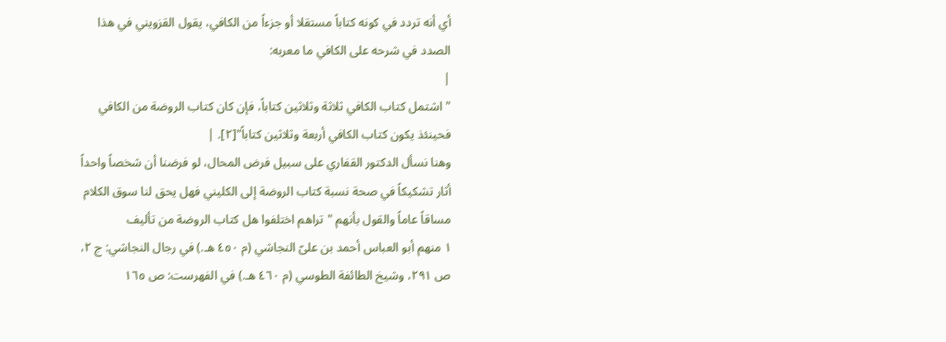أي أنه تردد في كونه كتاباً مستقلا أو جزءاً من الكافي، يقول القزويني في هذا الصدد في شرحه على الكافي ما معربه:
|
"اشتمل كتاب الكافي ثلاثة وثلاثين كتاباً، فإن كان كتاب الروضة من الكافي فحينئذ يكون كتاب الكافي أربعة وثلاثين كتاباً"[٢]. |
وهنا نسأل الدكتور القفاري على سبيل فرض المحال، لو فرضنا أن شخصاً واحداً أثار تشكيكاً في صحة نسبة كتاب الروضة إلى الكليني فهل يحق لنا سوق الكلام مساقاً عاماً والقول بأنهم "تراهم اختلفوا هل كتاب الروضة من تأليف
١ منهم أبو العباس أحمد بن علىّ النجاشي (م ٤٥٠ هـ.) في رجال النجاشي: ج ٢، ص ٢٩١، وشيخ الطائفة الطوسي (م ٤٦٠ هـ.) في الفهرست: ص ١٦٥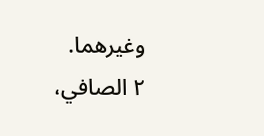وغيرهما.
٢ الصافي،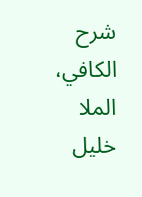شرح الكافي، الملا خليل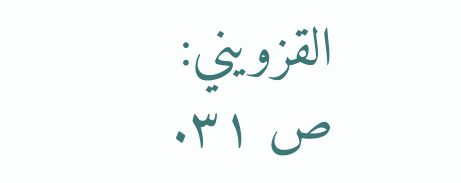القزويني: ص ٣١.